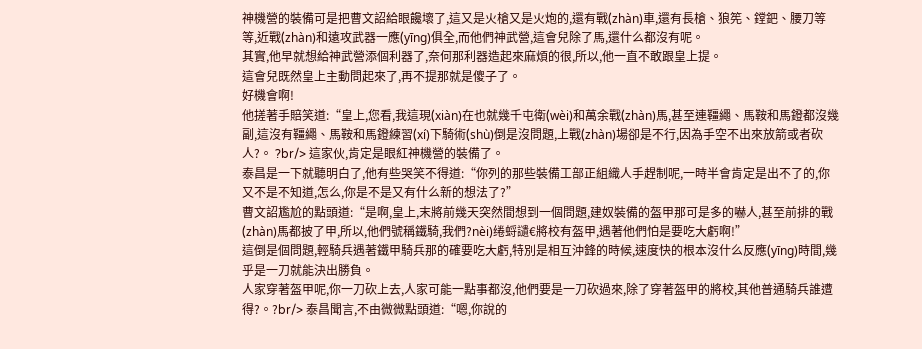神機營的裝備可是把曹文詔給眼饞壞了,這又是火槍又是火炮的,還有戰(zhàn)車,還有長槍、狼筅、鏜鈀、腰刀等等,近戰(zhàn)和遠攻武器一應(yīng)俱全,而他們神武營,這會兒除了馬,還什么都沒有呢。
其實,他早就想給神武營添個利器了,奈何那利器造起來麻煩的很,所以,他一直不敢跟皇上提。
這會兒既然皇上主動問起來了,再不提那就是傻子了。
好機會啊!
他搓著手賠笑道:“皇上,您看,我這現(xiàn)在也就幾千屯衛(wèi)和萬余戰(zhàn)馬,甚至連韁繩、馬鞍和馬鐙都沒幾副,這沒有韁繩、馬鞍和馬鐙練習(xí)下騎術(shù)倒是沒問題,上戰(zhàn)場卻是不行,因為手空不出來放箭或者砍人?。 ?br/> 這家伙,肯定是眼紅神機營的裝備了。
泰昌是一下就聽明白了,他有些哭笑不得道:“你列的那些裝備工部正組織人手趕制呢,一時半會肯定是出不了的,你又不是不知道,怎么,你是不是又有什么新的想法了?”
曹文詔尷尬的點頭道:“是啊,皇上,末將前幾天突然間想到一個問題,建奴裝備的盔甲那可是多的嚇人,甚至前排的戰(zhàn)馬都披了甲,所以,他們號稱鐵騎,我們?nèi)绻蛶讉€將校有盔甲,遇著他們怕是要吃大虧啊!”
這倒是個問題,輕騎兵遇著鐵甲騎兵那的確要吃大虧,特別是相互沖鋒的時候,速度快的根本沒什么反應(yīng)時間,幾乎是一刀就能決出勝負。
人家穿著盔甲呢,你一刀砍上去,人家可能一點事都沒,他們要是一刀砍過來,除了穿著盔甲的將校,其他普通騎兵誰遭得?。?br/> 泰昌聞言,不由微微點頭道:“嗯,你說的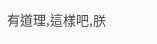有道理,這樣吧,朕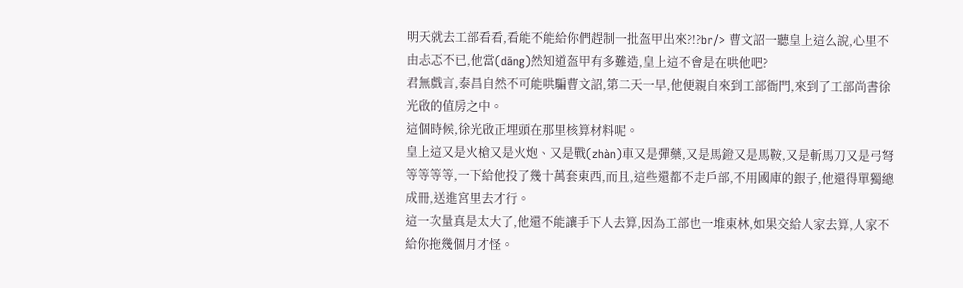明天就去工部看看,看能不能給你們趕制一批盔甲出來?!?br/> 曹文詔一聽皇上這么說,心里不由忐忑不已,他當(dāng)然知道盔甲有多難造,皇上這不會是在哄他吧?
君無戲言,泰昌自然不可能哄騙曹文詔,第二天一早,他便親自來到工部衙門,來到了工部尚書徐光啟的值房之中。
這個時候,徐光啟正埋頭在那里核算材料呢。
皇上這又是火槍又是火炮、又是戰(zhàn)車又是彈藥,又是馬鐙又是馬鞍,又是斬馬刀又是弓弩等等等等,一下給他投了幾十萬套東西,而且,這些還都不走戶部,不用國庫的銀子,他還得單獨總成冊,送進宮里去才行。
這一次量真是太大了,他還不能讓手下人去算,因為工部也一堆東林,如果交給人家去算,人家不給你拖幾個月才怪。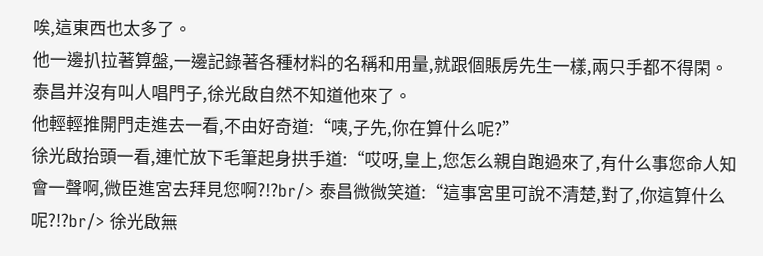唉,這東西也太多了。
他一邊扒拉著算盤,一邊記錄著各種材料的名稱和用量,就跟個賬房先生一樣,兩只手都不得閑。
泰昌并沒有叫人唱門子,徐光啟自然不知道他來了。
他輕輕推開門走進去一看,不由好奇道:“咦,子先,你在算什么呢?”
徐光啟抬頭一看,連忙放下毛筆起身拱手道:“哎呀,皇上,您怎么親自跑過來了,有什么事您命人知會一聲啊,微臣進宮去拜見您啊?!?br/> 泰昌微微笑道:“這事宮里可說不清楚,對了,你這算什么呢?!?br/> 徐光啟無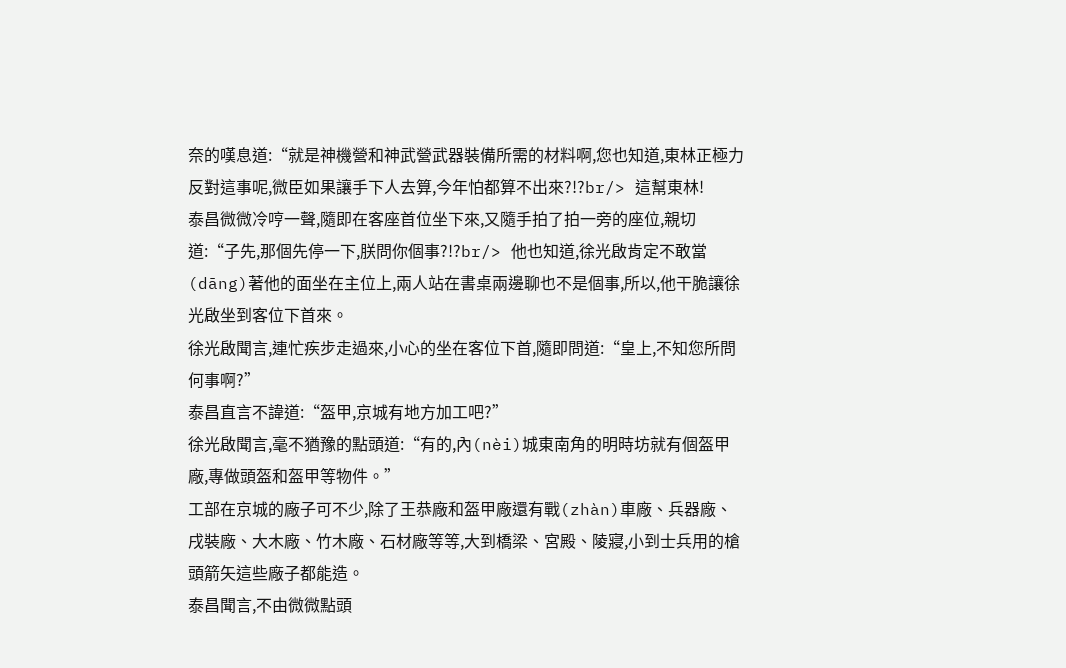奈的嘆息道:“就是神機營和神武營武器裝備所需的材料啊,您也知道,東林正極力反對這事呢,微臣如果讓手下人去算,今年怕都算不出來?!?br/> 這幫東林!
泰昌微微冷哼一聲,隨即在客座首位坐下來,又隨手拍了拍一旁的座位,親切道:“子先,那個先停一下,朕問你個事?!?br/> 他也知道,徐光啟肯定不敢當(dāng)著他的面坐在主位上,兩人站在書桌兩邊聊也不是個事,所以,他干脆讓徐光啟坐到客位下首來。
徐光啟聞言,連忙疾步走過來,小心的坐在客位下首,隨即問道:“皇上,不知您所問何事啊?”
泰昌直言不諱道:“盔甲,京城有地方加工吧?”
徐光啟聞言,毫不猶豫的點頭道:“有的,內(nèi)城東南角的明時坊就有個盔甲廠,專做頭盔和盔甲等物件。”
工部在京城的廠子可不少,除了王恭廠和盔甲廠還有戰(zhàn)車廠、兵器廠、戌裝廠、大木廠、竹木廠、石材廠等等,大到橋梁、宮殿、陵寢,小到士兵用的槍頭箭矢這些廠子都能造。
泰昌聞言,不由微微點頭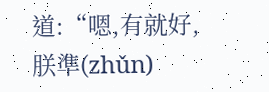道:“嗯,有就好,朕準(zhǔn)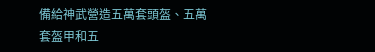備給神武營造五萬套頭盔、五萬套盔甲和五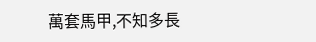萬套馬甲,不知多長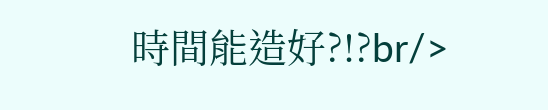時間能造好?!?br/>